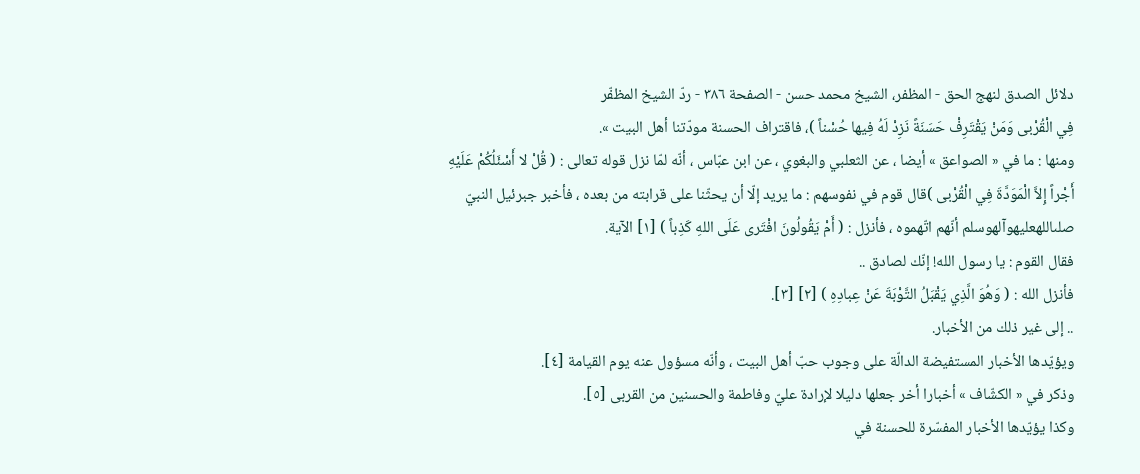دلائل الصدق لنهج الحق - المظفر، الشيخ محمد حسن - الصفحة ٣٨٦ - ردّ الشيخ المظفّر
فِي الْقُرْبى وَمَنْ يَقْتَرِفْ حَسَنَةً نَزِدْ لَهُ فِيها حُسْناً )، فاقتراف الحسنة مودّتنا أهل البيت ».
ومنها : ما في « الصواعق » أيضا ، عن الثعلبي والبغوي ، عن ابن عبّاس ، أنّه لمّا نزل قوله تعالى : ( قُلْ لا أَسْئَلُكُمْ عَلَيْهِ أَجْراً إِلاَّ الْمَوَدَّةَ فِي الْقُرْبى )قال قوم في نفوسهم : ما يريد إلّا أن يحثّنا على قرابته من بعده ، فأخبر جبرئيل النبيّ صلىاللهعليهوآلهوسلم أنّهم اتّهموه ، فأنزل : ( أَمْ يَقُولُونَ افْتَرى عَلَى اللهِ كَذِباً ) [١] الآية.
فقال القوم : يا رسول الله! إنّك لصادق ..
فأنزل الله : ( وَهُوَ الَّذِي يَقْبَلُ التَّوْبَةَ عَنْ عِبادِهِ ) [٢] [٣].
.. إلى غير ذلك من الأخبار.
ويؤيّدها الأخبار المستفيضة الدالّة على وجوب حبّ أهل البيت ، وأنّه مسؤول عنه يوم القيامة [٤].
وذكر في « الكشّاف » أخبارا أخر جعلها دليلا لإرادة عليّ وفاطمة والحسنين من القربى [٥].
وكذا يؤيّدها الأخبار المفسّرة للحسنة في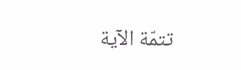تتمّة الآية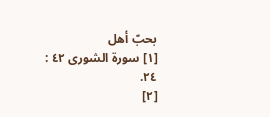بحبّ أهل
[١] سورة الشورى ٤٢ : ٢٤.
[٢]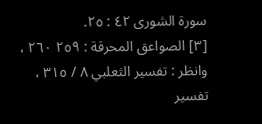سورة الشورى ٤٢ : ٢٥.
[٣] الصواعق المحرقة : ٢٥٩ ٢٦٠ ، وانظر : تفسير الثعلبي ٨ / ٣١٥ ، تفسير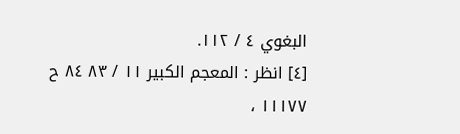البغوي ٤ / ١١٢.
[٤] انظر : المعجم الكبير ١١ / ٨٣ ٨٤ ح ١١١٧٧ ،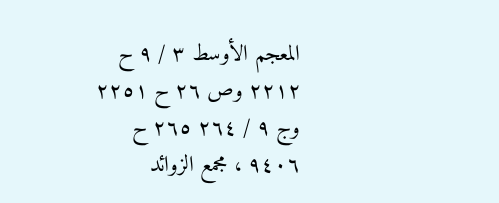المعجم الأوسط ٣ / ٩ ح ٢٢١٢ وص ٢٦ ح ٢٢٥١ وج ٩ / ٢٦٤ ٢٦٥ ح ٩٤٠٦ ، مجمع الزوائد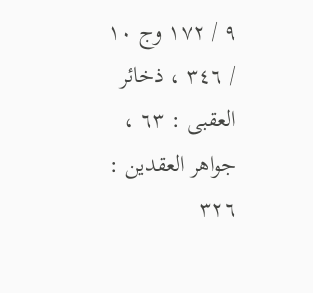٩ / ١٧٢ وج ١٠ / ٣٤٦ ، ذخائر العقبى : ٦٣ ، جواهر العقدين : ٣٢٦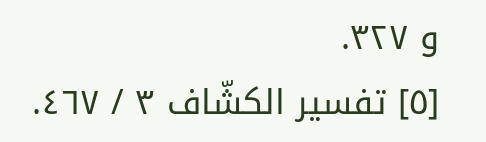و ٣٢٧.
[٥] تفسير الكشّاف ٣ / ٤٦٧.